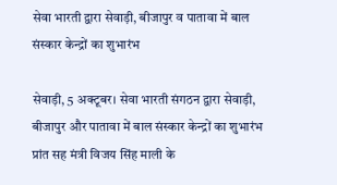सेवा भारती द्वारा सेवाड़ी, बीजापुर व पातावा में बाल संस्कार केन्द्रों का शुभारंभ

सेवाड़ी, 5 अक्टूबर। सेवा भारती संगठन द्वारा सेवाड़ी, बीजापुर और पातावा में बाल संस्कार केन्द्रों का शुभारंभ प्रांत सह मंत्री विजय सिंह माली के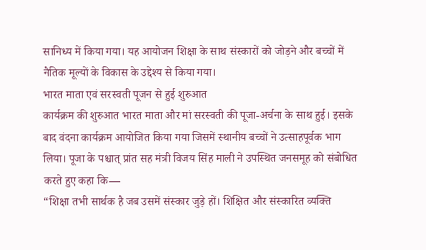सानिध्य में किया गया। यह आयोजन शिक्षा के साथ संस्कारों को जोड़ने और बच्चों में नैतिक मूल्यों के विकास के उद्देश्य से किया गया।
भारत माता एवं सरस्वती पूजन से हुई शुरुआत
कार्यक्रम की शुरुआत भारत माता और मां सरस्वती की पूजा-अर्चना के साथ हुई। इसके बाद वंदना कार्यक्रम आयोजित किया गया जिसमें स्थानीय बच्चों ने उत्साहपूर्वक भाग लिया। पूजा के पश्चात् प्रांत सह मंत्री विजय सिंह माली ने उपस्थित जनसमूह को संबोधित करते हुए कहा कि—
“शिक्षा तभी सार्थक है जब उसमें संस्कार जुड़े हों। शिक्षित और संस्कारित व्यक्ति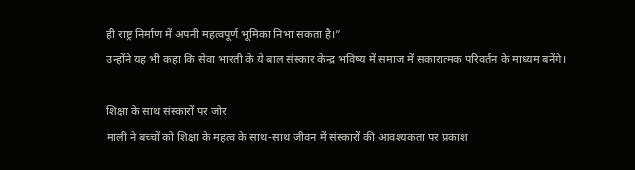ही राष्ट्र निर्माण में अपनी महत्वपूर्ण भूमिका निभा सकता है।”
उन्होंने यह भी कहा कि सेवा भारती के ये बाल संस्कार केन्द्र भविष्य में समाज में सकारात्मक परिवर्तन के माध्यम बनेंगे।

शिक्षा के साथ संस्कारों पर जोर
माली ने बच्चों को शिक्षा के महत्व के साथ-साथ जीवन में संस्कारों की आवश्यकता पर प्रकाश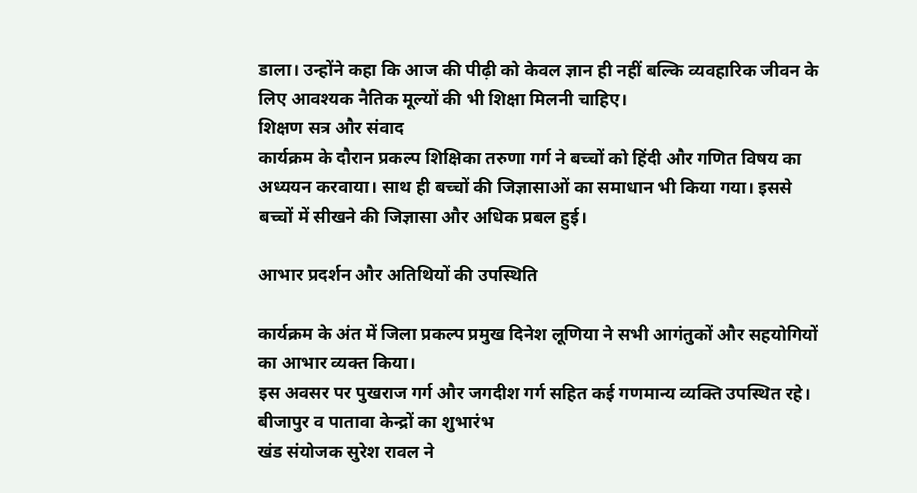डाला। उन्होंने कहा कि आज की पीढ़ी को केवल ज्ञान ही नहीं बल्कि व्यवहारिक जीवन के लिए आवश्यक नैतिक मूल्यों की भी शिक्षा मिलनी चाहिए।
शिक्षण सत्र और संवाद
कार्यक्रम के दौरान प्रकल्प शिक्षिका तरुणा गर्ग ने बच्चों को हिंदी और गणित विषय का अध्ययन करवाया। साथ ही बच्चों की जिज्ञासाओं का समाधान भी किया गया। इससे बच्चों में सीखने की जिज्ञासा और अधिक प्रबल हुई।

आभार प्रदर्शन और अतिथियों की उपस्थिति

कार्यक्रम के अंत में जिला प्रकल्प प्रमुख दिनेश लूणिया ने सभी आगंतुकों और सहयोगियों का आभार व्यक्त किया।
इस अवसर पर पुखराज गर्ग और जगदीश गर्ग सहित कई गणमान्य व्यक्ति उपस्थित रहे।
बीजापुर व पातावा केन्द्रों का शुभारंभ
खंड संयोजक सुरेश रावल ने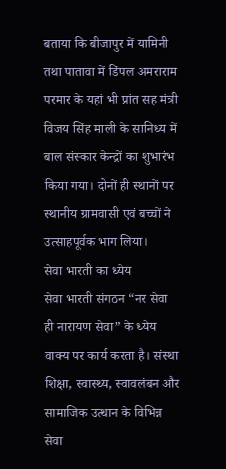बताया कि बीजापुर में यामिनी तथा पातावा में डिंपल अमराराम परमार के यहां भी प्रांत सह मंत्री विजय सिंह माली के सानिध्य में बाल संस्कार केन्द्रों का शुभारंभ किया गया। दोनों ही स्थानों पर स्थानीय ग्रामवासी एवं बच्चों ने उत्साहपूर्वक भाग लिया।
सेवा भारती का ध्येय
सेवा भारती संगठन “नर सेवा ही नारायण सेवा” के ध्येय वाक्य पर कार्य करता है। संस्था शिक्षा, स्वास्थ्य, स्वावलंबन और सामाजिक उत्थान के विभिन्न सेवा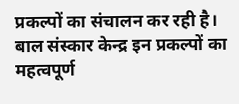प्रकल्पों का संचालन कर रही है। बाल संस्कार केन्द्र इन प्रकल्पों का महत्वपूर्ण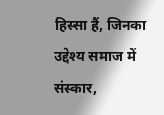हिस्सा हैं, जिनका उद्देश्य समाज में संस्कार,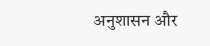अनुशासन और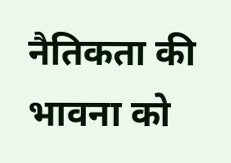नैतिकता की भावना को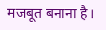मजबूत बनाना है।